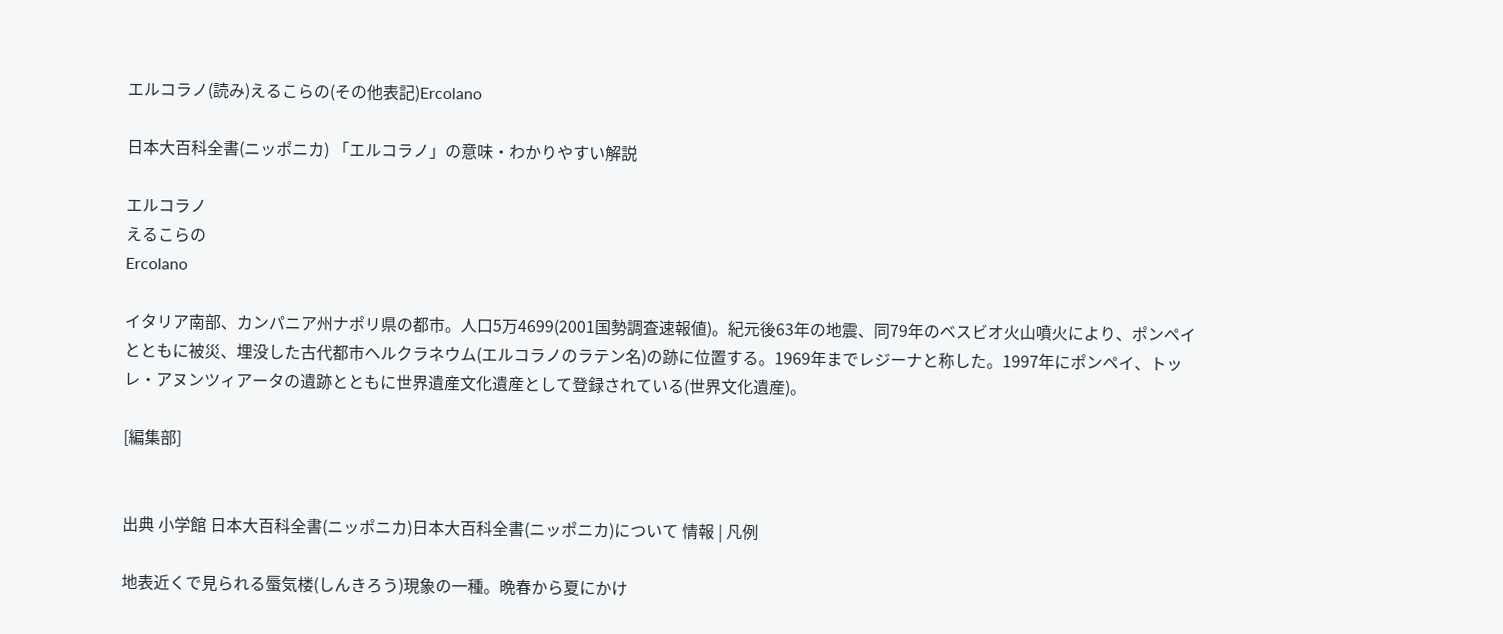エルコラノ(読み)えるこらの(その他表記)Ercolano

日本大百科全書(ニッポニカ) 「エルコラノ」の意味・わかりやすい解説

エルコラノ
えるこらの
Ercolano

イタリア南部、カンパニア州ナポリ県の都市。人口5万4699(2001国勢調査速報値)。紀元後63年の地震、同79年のベスビオ火山噴火により、ポンペイとともに被災、埋没した古代都市ヘルクラネウム(エルコラノのラテン名)の跡に位置する。1969年までレジーナと称した。1997年にポンペイ、トッレ・アヌンツィアータの遺跡とともに世界遺産文化遺産として登録されている(世界文化遺産)。

[編集部]


出典 小学館 日本大百科全書(ニッポニカ)日本大百科全書(ニッポニカ)について 情報 | 凡例

地表近くで見られる蜃気楼(しんきろう)現象の一種。晩春から夏にかけ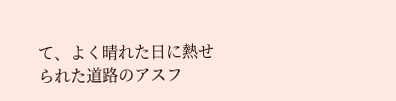て、よく晴れた日に熱せられた道路のアスフ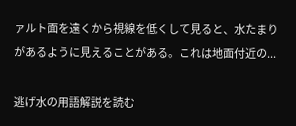ァルト面を遠くから視線を低くして見ると、水たまりがあるように見えることがある。これは地面付近の...

逃げ水の用語解説を読む